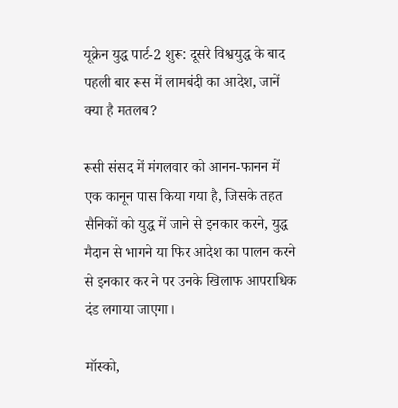यूक्रेन युद्ध पार्ट-2 शुरू: दूसरे विश्वयुद्ध के बाद पहली बार रूस में लामबंदी का आदेश, जानें क्या है मतलब?

रूसी संसद में मंगलवार को आनन-फानन में एक कानून पास किया गया है, जिसके तहत सैनिकों को युद्ध में जाने से इनकार करने, युद्ध मैदान से भागने या फिर आदेश का पालन करने से इनकार कर ने पर उनके खिलाफ आपराधिक दंड लगाया जाएगा।

मॉस्को,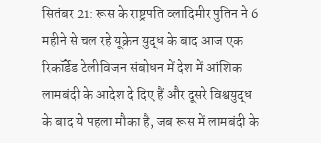सितंबर 21: रूस के राष्ट्रपति व्लादिमीर पुतिन ने 6 महीने से चल रहे यूक्रेन युद्ध के बाद आज एक रिकॉर्डेड टेलीविजन संबोधन में देश में आंशिक लामबंदी के आदेश दे दिए हैं और दूसरे विश्वयुद्ध के बाद ये पहला मौका है, जब रूस में लामबंदी के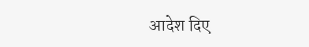आदेश दिए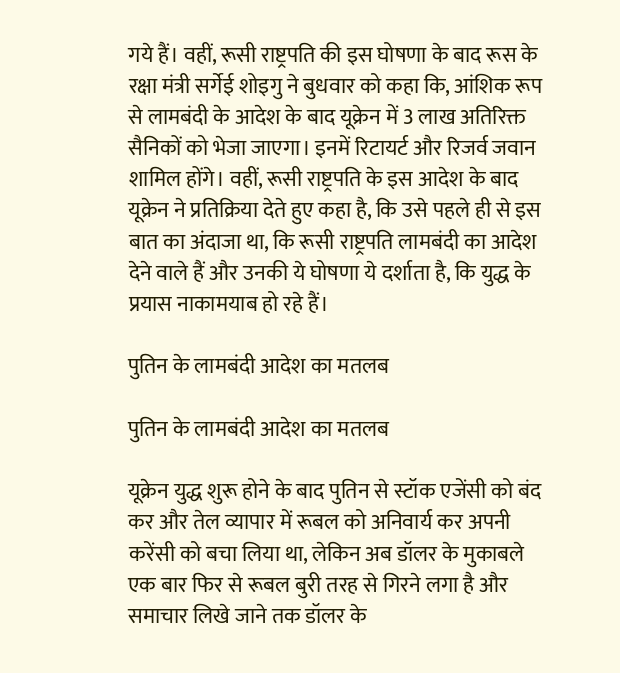गये हैं। वहीं, रूसी राष्ट्रपति की इस घोषणा के बाद रूस के रक्षा मंत्री सर्गेई शोइगु ने बुधवार को कहा कि, आंशिक रूप से लामबंदी के आदेश के बाद यूक्रेन में 3 लाख अतिरिक्त सैनिकों को भेजा जाएगा। इनमें रिटायर्ट और रिजर्व जवान शामिल होंगे। वहीं, रूसी राष्ट्रपति के इस आदेश के बाद यूक्रेन ने प्रतिक्रिया देते हुए कहा है, कि उसे पहले ही से इस बात का अंदाजा था, कि रूसी राष्ट्रपति लामबंदी का आदेश देने वाले हैं और उनकी ये घोषणा ये दर्शाता है, कि युद्ध के प्रयास नाकामयाब हो रहे हैं।

पुतिन के लामबंदी आदेश का मतलब

पुतिन के लामबंदी आदेश का मतलब

यूक्रेन युद्ध शुरू होने के बाद पुतिन से स्टॉक एजेंसी को बंद कर और तेल व्यापार में रूबल को अनिवार्य कर अपनी करेंसी को बचा लिया था, लेकिन अब डॉलर के मुकाबले एक बार फिर से रूबल बुरी तरह से गिरने लगा है और समाचार लिखे जाने तक डॉलर के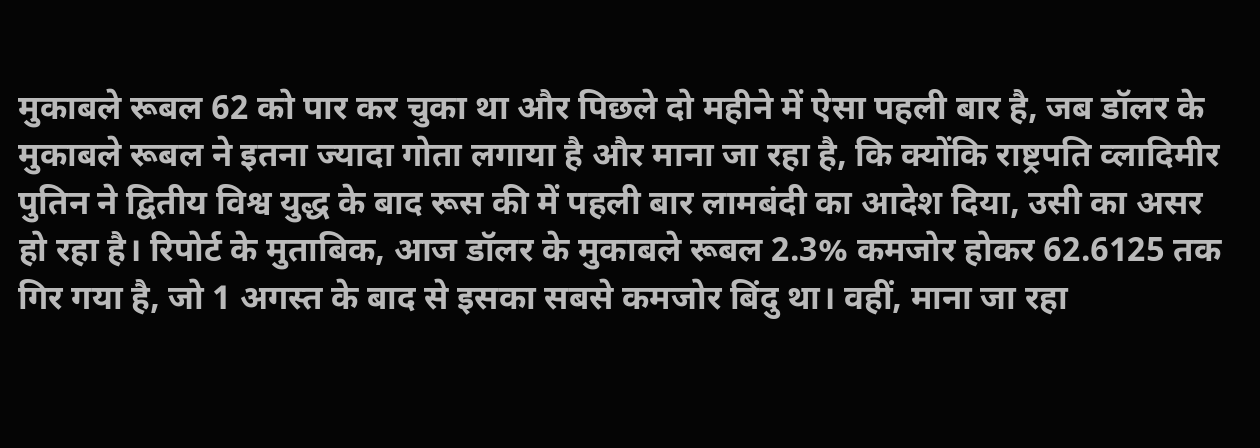मुकाबले रूबल 62 को पार कर चुका था और पिछले दो महीने में ऐसा पहली बार है, जब डॉलर के मुकाबले रूबल ने इतना ज्यादा गोता लगाया है और माना जा रहा है, कि क्योंकि राष्ट्रपति व्लादिमीर पुतिन ने द्वितीय विश्व युद्ध के बाद रूस की में पहली बार लामबंदी का आदेश दिया, उसी का असर हो रहा है। रिपोर्ट के मुताबिक, आज डॉलर के मुकाबले रूबल 2.3% कमजोर होकर 62.6125 तक गिर गया है, जो 1 अगस्त के बाद से इसका सबसे कमजोर बिंदु था। वहीं, माना जा रहा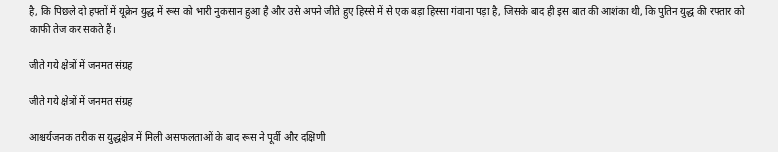है, कि पिछले दो हफ्तों में यूक्रेन युद्ध में रूस को भारी नुकसान हुआ है और उसे अपने जीते हुए हिस्से में से एक बड़ा हिस्सा गंवाना पड़ा है, जिसके बाद ही इस बात की आशंका थी, कि पुतिन युद्ध की रफ्तार को काफी तेज कर सकते हैं।

जीते गये क्षेत्रों में जनमत संग्रह

जीते गये क्षेत्रों में जनमत संग्रह

आश्चर्यजनक तरीक स युद्धक्षेत्र में मिली असफलताओं के बाद रूस ने पूर्वी और दक्षिणी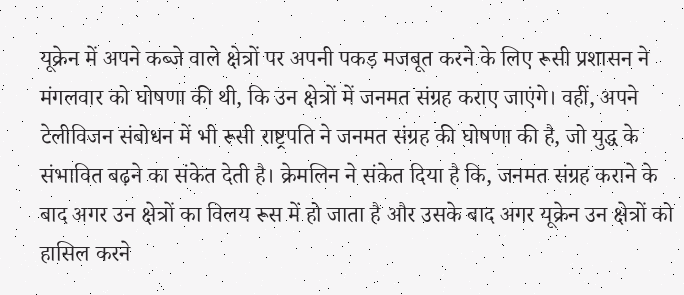यूक्रेन में अपने कब्जे वाले क्षेत्रों पर अपनी पकड़ मजबूत करने के लिए रूसी प्रशासन ने मंगलवार को घोषणा की थी, कि उन क्षेत्रों में जनमत संग्रह कराए जाएंगे। वहीं, अपने टेलीविजन संबोधन में भी रूसी राष्ट्रपति ने जनमत संग्रह की घोषणा की है, जो युद्ध के संभावित बढ़ने का संकेत देती है। क्रेमलिन ने संकेत दिया है कि, जनमत संग्रह कराने के बाद अगर उन क्षेत्रों का विलय रूस में हो जाता है और उसके बाद अगर यूक्रेन उन क्षेत्रों को हासिल करने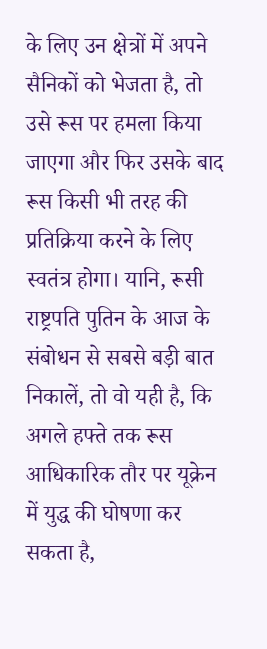के लिए उन क्षेत्रों में अपने सैनिकों को भेजता है, तो उसे रूस पर हमला किया जाएगा और फिर उसके बाद रूस किसी भी तरह की प्रतिक्रिया करने के लिए स्वतंत्र होगा। यानि, रूसी राष्ट्रपति पुतिन के आज के संबोधन से सबसे बड़ी बात निकालें, तो वो यही है, कि अगले हफ्ते तक रूस आधिकारिक तौर पर यूक्रेन में युद्ध की घोषणा कर सकता है,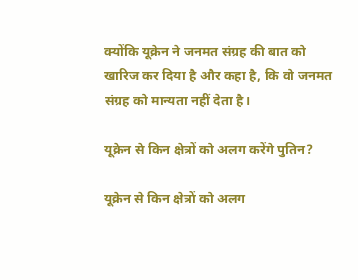क्योंकि यूक्रेन ने जनमत संग्रह की बात को खारिज कर दिया है और कहा है, कि वो जनमत संग्रह को मान्यता नहीं देता है।

यूक्रेन से किन क्षेत्रों को अलग करेंगे पुतिन?

यूक्रेन से किन क्षेत्रों को अलग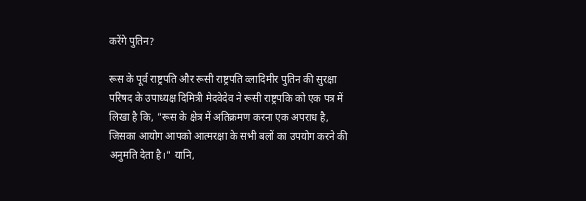करेंगे पुतिन?

रूस के पूर्व राष्ट्रपति और रूसी राष्ट्रपति व्लादिमीर पुतिन की सुरक्षा परिषद के उपाध्यक्ष दिमित्री मेदवेदेव ने रूसी राष्ट्रपकि को एक पत्र में लिखा है कि, "रूस के क्षेत्र में अतिक्रमण करना एक अपराध है, जिसका आयोग आपको आत्मरक्षा के सभी बलों का उपयोग करने की अनुमति देता है।" यानि,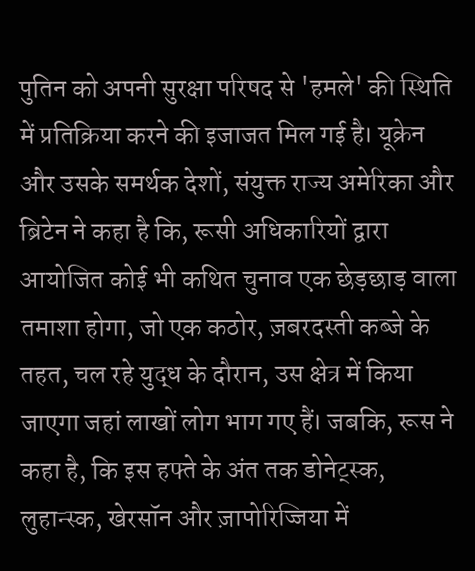पुतिन को अपनी सुरक्षा परिषद से 'हमले' की स्थिति में प्रतिक्रिया करने की इजाजत मिल गई है। यूक्रेन और उसके समर्थक देशों, संयुक्त राज्य अमेरिका और ब्रिटेन ने कहा है कि, रूसी अधिकारियों द्वारा आयोजित कोई भी कथित चुनाव एक छेड़छाड़ वाला तमाशा होगा, जो एक कठोर, ज़बरदस्ती कब्जे के तहत, चल रहे युद्ध के दौरान, उस क्षेत्र में किया जाएगा जहां लाखों लोग भाग गए हैं। जबकि, रूस ने कहा है, कि इस हफ्ते के अंत तक डोनेट्स्क, लुहान्स्क, खेरसॉन और ज़ापोरिज्जिया में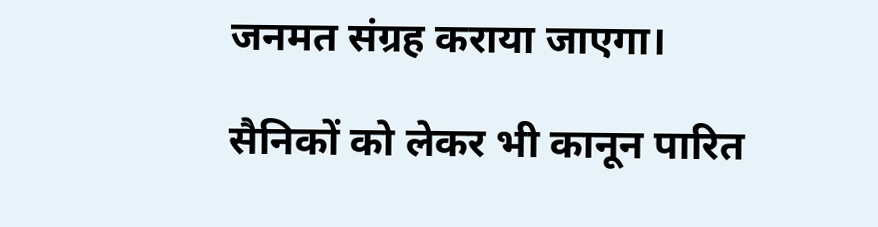जनमत संग्रह कराया जाएगा।

सैनिकों को लेकर भी कानून पारित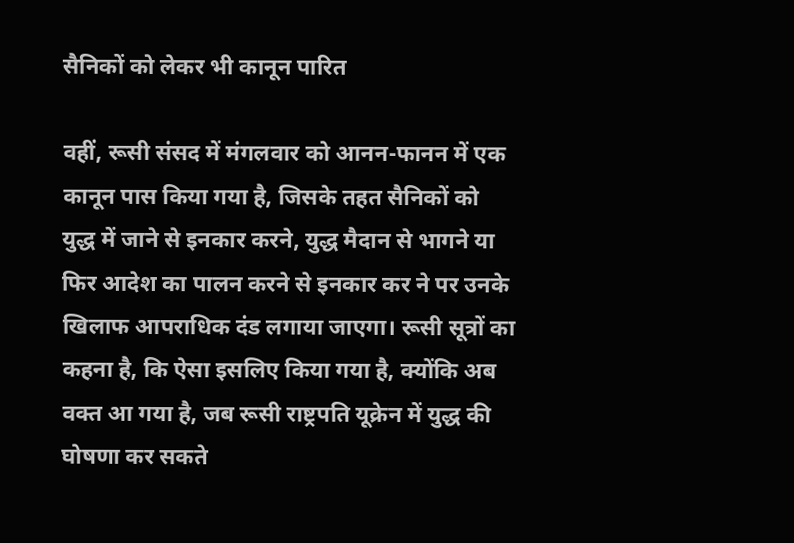सैनिकों को लेकर भी कानून पारित

वहीं, रूसी संसद में मंगलवार को आनन-फानन में एक कानून पास किया गया है, जिसके तहत सैनिकों को युद्ध में जाने से इनकार करने, युद्ध मैदान से भागने या फिर आदेश का पालन करने से इनकार कर ने पर उनके खिलाफ आपराधिक दंड लगाया जाएगा। रूसी सूत्रों का कहना है, कि ऐसा इसलिए किया गया है, क्योंकि अब वक्त आ गया है, जब रूसी राष्ट्रपति यूक्रेन में युद्ध की घोषणा कर सकते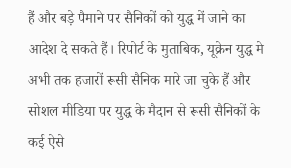हैं और बड़े पैमाने पर सैनिकों को युद्ध में जाने का आदेश दे सकते हैं। रिपोर्ट के मुताबिक, यूक्रेन युद्ध मे अभी तक हजारों रूसी सैनिक मारे जा चुके हैं और सोशल मीडिया पर युद्ध के मैदान से रूसी सैनिकों के कई ऐसे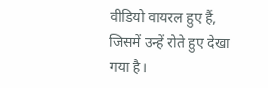वीडियो वायरल हुए हैं, जिसमें उन्हें रोते हुए देखा गया है।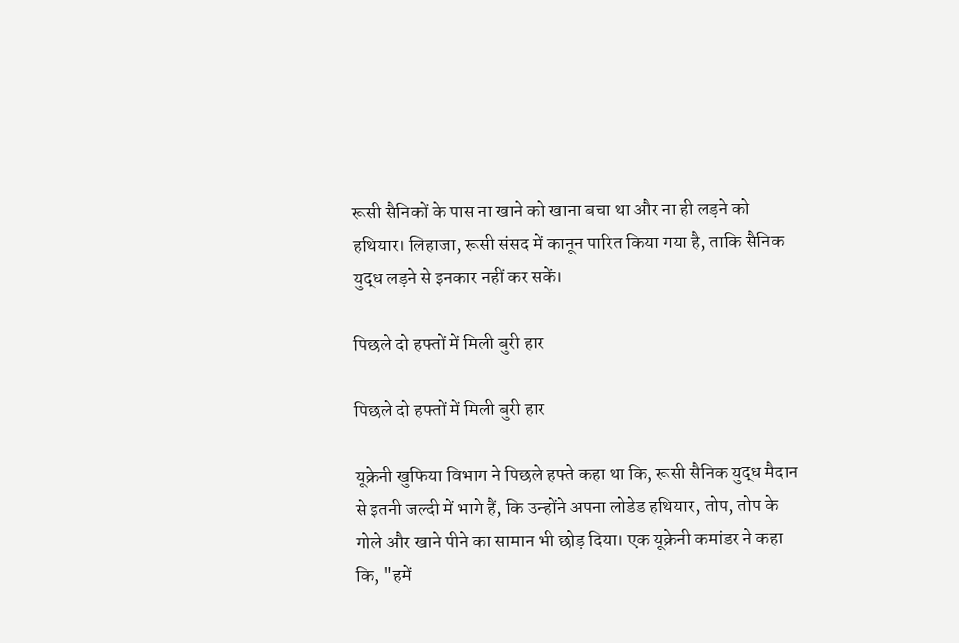रूसी सैनिकों के पास ना खाने को खाना बचा था और ना ही लड़ने को हथियार। लिहाजा, रूसी संसद में कानून पारित किया गया है, ताकि सैनिक युद्ध लड़ने से इनकार नहीं कर सकें।

पिछले दो हफ्तों में मिली बुरी हार

पिछले दो हफ्तों में मिली बुरी हार

यूक्रेनी खुफिया विभाग ने पिछले हफ्ते कहा था कि, रूसी सैनिक युद्ध मैदान से इतनी जल्दी में भागे हैं, कि उन्होंने अपना लोडेड हथियार, तोप, तोप के गोले और खाने पीने का सामान भी छोड़ दिया। एक यूक्रेनी कमांडर ने कहा कि, "हमें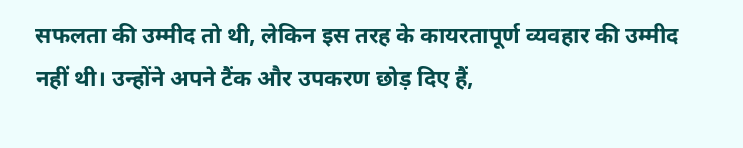सफलता की उम्मीद तो थी, लेकिन इस तरह के कायरतापूर्ण व्यवहार की उम्मीद नहीं थी। उन्होंने अपने टैंक और उपकरण छोड़ दिए हैं,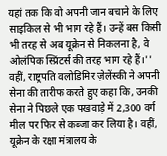यहां तक कि वो अपनी जान बचाने के लिए साइकिल से भी भाग रहे हैं। उन्हें बस किसी भी तरह से अब यूक्रेन से निकलना है, वे ओलंपिक स्प्रिंटर्स की तरह भाग रहे हैं।'' वहीं, राष्ट्रपति वलोडिमिर ज़ेलेंस्की ने अपनी सेना की तारीफ करते हुए कहा कि, उनकी सेना ने पिछले एक पखवाड़े में 2,300 वर्ग मील पर फिर से कब्जा कर लिया है। वहीं, यूक्रेन के रक्षा मंत्रालय के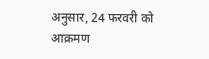अनुसार, 24 फरवरी को आक्रमण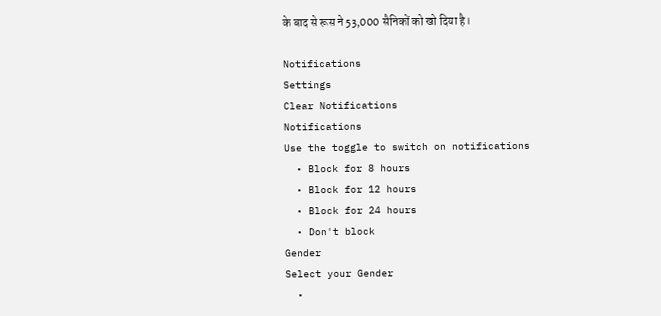के बाद से रूस ने 53,000 सैनिकों को खो दिया है।

Notifications
Settings
Clear Notifications
Notifications
Use the toggle to switch on notifications
  • Block for 8 hours
  • Block for 12 hours
  • Block for 24 hours
  • Don't block
Gender
Select your Gender
  •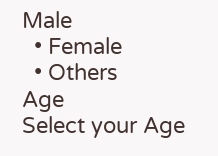Male
  • Female
  • Others
Age
Select your Age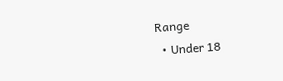Range
  • Under 18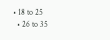• 18 to 25
  • 26 to 35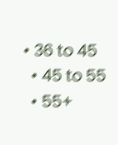• 36 to 45
  • 45 to 55
  • 55+